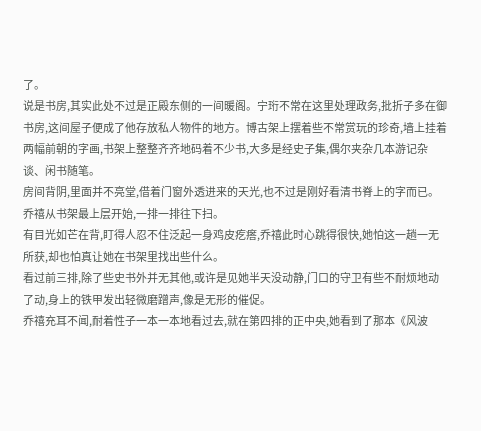了。
说是书房,其实此处不过是正殿东侧的一间暖阁。宁珩不常在这里处理政务,批折子多在御书房,这间屋子便成了他存放私人物件的地方。博古架上摆着些不常赏玩的珍奇,墙上挂着两幅前朝的字画,书架上整整齐齐地码着不少书,大多是经史子集,偶尔夹杂几本游记杂谈、闲书随笔。
房间背阴,里面并不亮堂,借着门窗外透进来的天光,也不过是刚好看清书脊上的字而已。乔禧从书架最上层开始,一排一排往下扫。
有目光如芒在背,盯得人忍不住泛起一身鸡皮疙瘩,乔禧此时心跳得很快,她怕这一趟一无所获,却也怕真让她在书架里找出些什么。
看过前三排,除了些史书外并无其他,或许是见她半天没动静,门口的守卫有些不耐烦地动了动,身上的铁甲发出轻微磨蹭声,像是无形的催促。
乔禧充耳不闻,耐着性子一本一本地看过去,就在第四排的正中央,她看到了那本《风波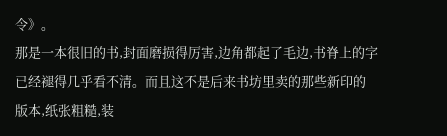令》。
那是一本很旧的书,封面磨损得厉害,边角都起了毛边,书脊上的字已经褪得几乎看不清。而且这不是后来书坊里卖的那些新印的版本,纸张粗糙,装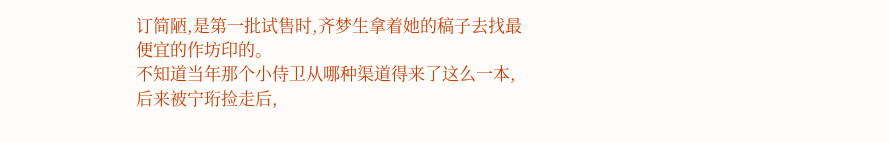订简陋,是第一批试售时,齐梦生拿着她的稿子去找最便宜的作坊印的。
不知道当年那个小侍卫从哪种渠道得来了这么一本,后来被宁珩捡走后,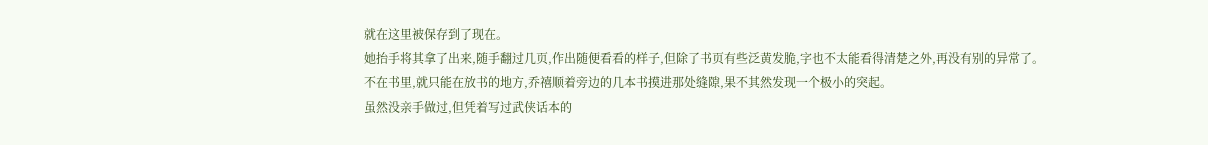就在这里被保存到了现在。
她抬手将其拿了出来,随手翻过几页,作出随便看看的样子,但除了书页有些泛黄发脆,字也不太能看得清楚之外,再没有别的异常了。
不在书里,就只能在放书的地方,乔禧顺着旁边的几本书摸进那处缝隙,果不其然发现一个极小的突起。
虽然没亲手做过,但凭着写过武侠话本的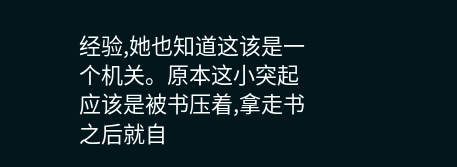经验,她也知道这该是一个机关。原本这小突起应该是被书压着,拿走书之后就自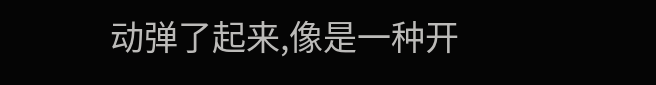动弹了起来,像是一种开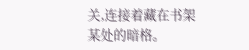关,连接着藏在书架某处的暗格。